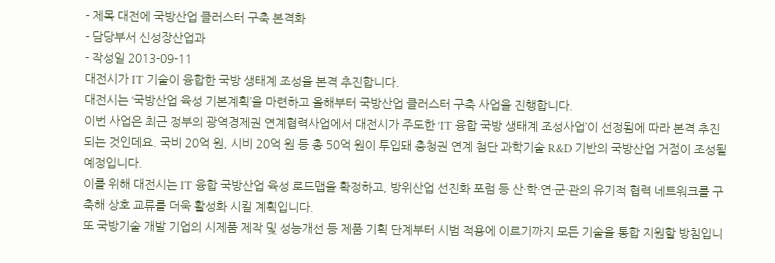- 제목 대전에 국방산업 클러스터 구축 본격화
- 담당부서 신성장산업과
- 작성일 2013-09-11
대전시가 IT 기술이 융합한 국방 생태계 조성을 본격 추진합니다.
대전시는 ‘국방산업 육성 기본계획’을 마련하고 올해부터 국방산업 클러스터 구축 사업을 진행합니다.
이번 사업은 최근 정부의 광역경제권 연계협력사업에서 대전시가 주도한 ‘IT 융합 국방 생태계 조성사업’이 선정됨에 따라 본격 추진되는 것인데요. 국비 20억 원, 시비 20억 원 등 총 50억 원이 투입돼 충청권 연계 첨단 과학기술 R&D 기반의 국방산업 거점이 조성될 예정입니다.
이를 위해 대전시는 IT 융합 국방산업 육성 로드맵을 확정하고, 방위산업 선진화 포럼 등 산·학·연·군·관의 유기적 협력 네트워크를 구축해 상호 교류를 더욱 활성화 시킬 계획입니다.
또 국방기술 개발 기업의 시제품 제작 및 성능개선 등 제품 기획 단계부터 시범 적용에 이르기까지 모든 기술을 통합 지원할 방침입니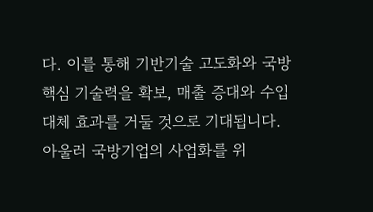다. 이를 통해 기반기술 고도화와 국방 핵심 기술력을 확보, 매출 증대와 수입 대체 효과를 거둘 것으로 기대됩니다.
아울러 국방기업의 사업화를 위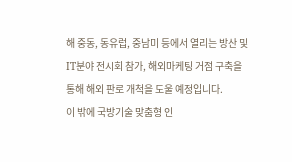해 중동, 동유럽, 중남미 등에서 열리는 방산 및 IT분야 전시회 참가, 해외마케팅 거점 구축을 통해 해외 판로 개척을 도울 예정입니다.
이 밖에 국방기술 맞춤형 인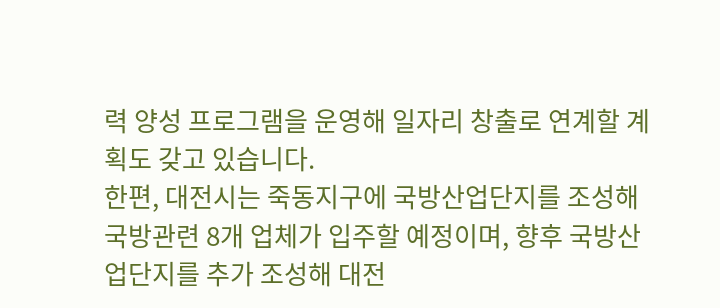력 양성 프로그램을 운영해 일자리 창출로 연계할 계획도 갖고 있습니다.
한편, 대전시는 죽동지구에 국방산업단지를 조성해 국방관련 8개 업체가 입주할 예정이며, 향후 국방산업단지를 추가 조성해 대전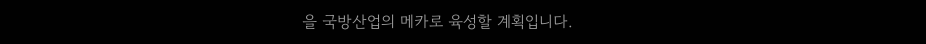을 국방산업의 메카로 육성할 계획입니다.